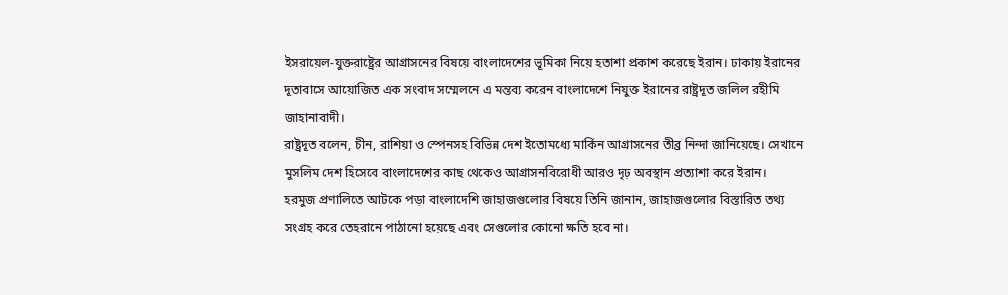ইসরায়েল-যুক্তরাষ্ট্রের আগ্রাসনের বিষয়ে বাংলাদেশের ভূমিকা নিয়ে হতাশা প্রকাশ করেছে ইরান। ঢাকায় ইরানের দূতাবাসে আয়োজিত এক সংবাদ সম্মেলনে এ মন্তব্য করেন বাংলাদেশে নিযুক্ত ইরানের রাষ্ট্রদূত জলিল রহীমি জাহানাবাদী।
রাষ্ট্রদূত বলেন, চীন, রাশিয়া ও স্পেনসহ বিভিন্ন দেশ ইতোমধ্যে মার্কিন আগ্রাসনের তীব্র নিন্দা জানিয়েছে। সেখানে মুসলিম দেশ হিসেবে বাংলাদেশের কাছ থেকেও আগ্রাসনবিরোধী আরও দৃঢ় অবস্থান প্রত্যাশা করে ইরান।
হরমুজ প্রণালিতে আটকে পড়া বাংলাদেশি জাহাজগুলোর বিষয়ে তিনি জানান, জাহাজগুলোর বিস্তারিত তথ্য সংগ্রহ করে তেহরানে পাঠানো হয়েছে এবং সেগুলোর কোনো ক্ষতি হবে না।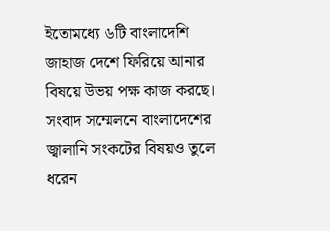ইতোমধ্যে ৬টি বাংলাদেশি জাহাজ দেশে ফিরিয়ে আনার বিষয়ে উভয় পক্ষ কাজ করছে।
সংবাদ সম্মেলনে বাংলাদেশের জ্বালানি সংকটের বিষয়ও তুলে ধরেন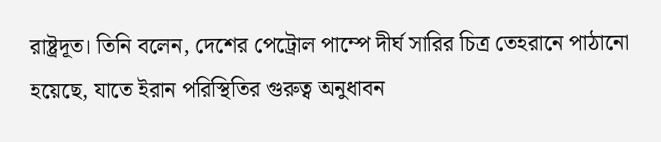রাষ্ট্রদূত। তিনি বলেন, দেশের পেট্রোল পাম্পে দীর্ঘ সারির চিত্র তেহরানে পাঠানো হয়েছে, যাতে ইরান পরিস্থিতির গুরুত্ব অনুধাবন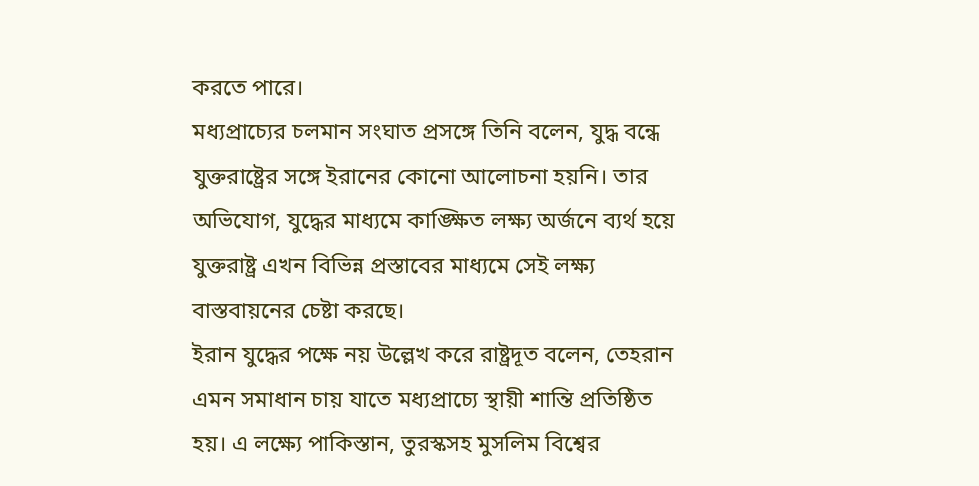করতে পারে।
মধ্যপ্রাচ্যের চলমান সংঘাত প্রসঙ্গে তিনি বলেন, যুদ্ধ বন্ধে যুক্তরাষ্ট্রের সঙ্গে ইরানের কোনো আলোচনা হয়নি। তার অভিযোগ, যুদ্ধের মাধ্যমে কাঙ্ক্ষিত লক্ষ্য অর্জনে ব্যর্থ হয়ে যুক্তরাষ্ট্র এখন বিভিন্ন প্রস্তাবের মাধ্যমে সেই লক্ষ্য বাস্তবায়নের চেষ্টা করছে।
ইরান যুদ্ধের পক্ষে নয় উল্লেখ করে রাষ্ট্রদূত বলেন, তেহরান এমন সমাধান চায় যাতে মধ্যপ্রাচ্যে স্থায়ী শান্তি প্রতিষ্ঠিত হয়। এ লক্ষ্যে পাকিস্তান, তুরস্কসহ মুসলিম বিশ্বের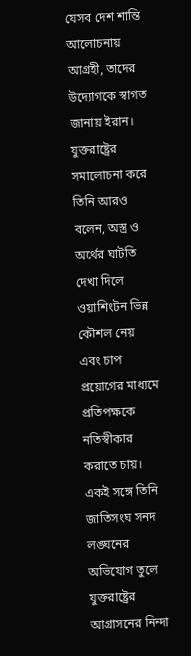যেসব দেশ শান্তি আলোচনায় আগ্রহী, তাদের উদ্যোগকে স্বাগত জানায় ইরান।
যুক্তরাষ্ট্রের সমালোচনা করে তিনি আরও বলেন, অস্ত্র ও অর্থের ঘাটতি দেখা দিলে ওয়াশিংটন ভিন্ন কৌশল নেয় এবং চাপ প্রয়োগের মাধ্যমে প্রতিপক্ষকে নতিস্বীকার করাতে চায়। একই সঙ্গে তিনি জাতিসংঘ সনদ লঙ্ঘনের অভিযোগ তুলে যুক্তরাষ্ট্রের আগ্রাসনের নিন্দা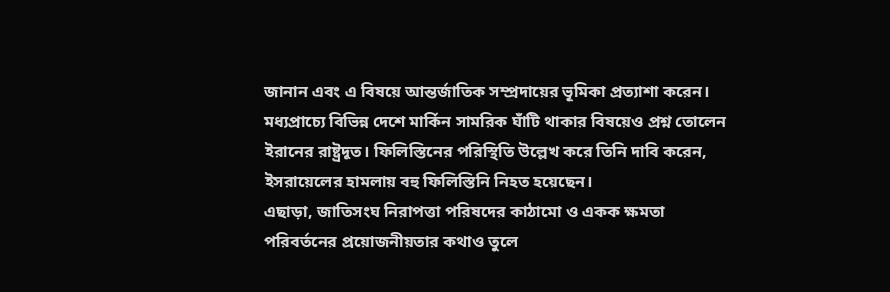জানান এবং এ বিষয়ে আন্তর্জাতিক সম্প্রদায়ের ভূমিকা প্রত্যাশা করেন।
মধ্যপ্রাচ্যে বিভিন্ন দেশে মার্কিন সামরিক ঘাঁটি থাকার বিষয়েও প্রশ্ন তোলেন ইরানের রাষ্ট্রদূত। ফিলিস্তিনের পরিস্থিতি উল্লেখ করে তিনি দাবি করেন, ইসরায়েলের হামলায় বহু ফিলিস্তিনি নিহত হয়েছেন।
এছাড়া, জাতিসংঘ নিরাপত্তা পরিষদের কাঠামো ও একক ক্ষমতা পরিবর্তনের প্রয়োজনীয়তার কথাও তুলে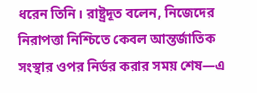ধরেন তিনি। রাষ্ট্রদূত বলেন, নিজেদের নিরাপত্তা নিশ্চিতে কেবল আন্তর্জাতিক সংস্থার ওপর নির্ভর করার সময় শেষ—এ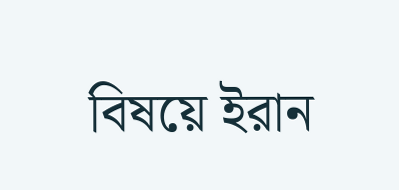বিষয়ে ইরান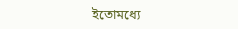ইতোমধ্যে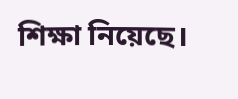শিক্ষা নিয়েছে।